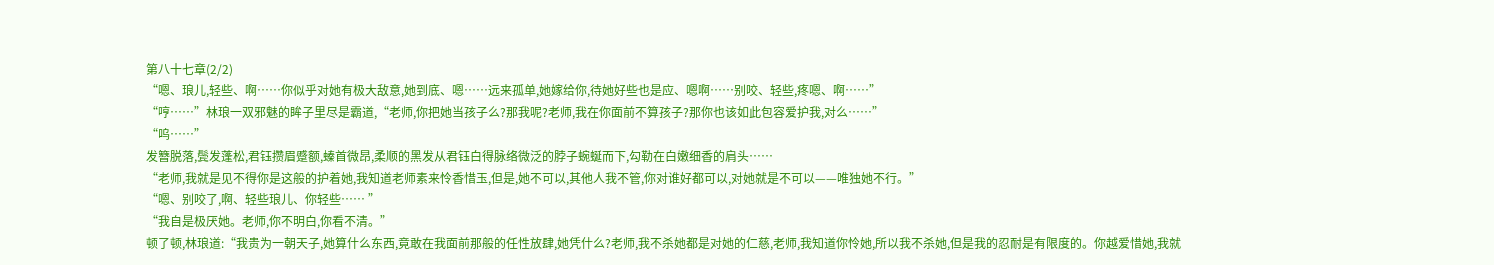第八十七章(2/2)
“嗯、琅儿,轻些、啊……你似乎对她有极大敌意,她到底、嗯……远来孤单,她嫁给你,待她好些也是应、嗯啊……别咬、轻些,疼嗯、啊……”
“哼……”林琅一双邪魅的眸子里尽是霸道,“老师,你把她当孩子么?那我呢?老师,我在你面前不算孩子?那你也该如此包容爱护我,对么……”
“呜……”
发簪脱落,鬓发蓬松,君钰攒眉蹙额,螓首微昂,柔顺的黑发从君钰白得脉络微泛的脖子蜿蜒而下,勾勒在白嫩细香的肩头……
“老师,我就是见不得你是这般的护着她,我知道老师素来怜香惜玉,但是,她不可以,其他人我不管,你对谁好都可以,对她就是不可以——唯独她不行。”
“嗯、别咬了,啊、轻些琅儿、你轻些…… ”
“我自是极厌她。老师,你不明白,你看不清。”
顿了顿,林琅道:“我贵为一朝天子,她算什么东西,竟敢在我面前那般的任性放肆,她凭什么?老师,我不杀她都是对她的仁慈,老师,我知道你怜她,所以我不杀她,但是我的忍耐是有限度的。你越爱惜她,我就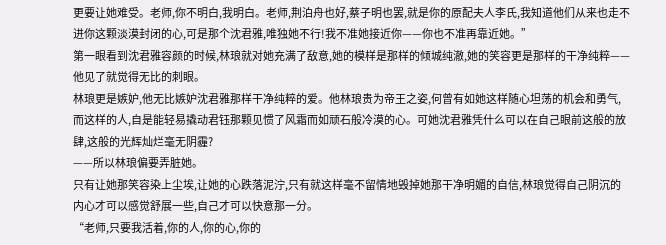更要让她难受。老师,你不明白,我明白。老师,荆泊舟也好,蔡子明也罢,就是你的原配夫人李氏,我知道他们从来也走不进你这颗淡漠封闭的心,可是那个沈君雅,唯独她不行!我不准她接近你——你也不准再靠近她。”
第一眼看到沈君雅容颜的时候,林琅就对她充满了敌意,她的模样是那样的倾城纯澈,她的笑容更是那样的干净纯粹——他见了就觉得无比的刺眼。
林琅更是嫉妒,他无比嫉妒沈君雅那样干净纯粹的爱。他林琅贵为帝王之姿,何曾有如她这样随心坦荡的机会和勇气,而这样的人,自是能轻易撬动君钰那颗见惯了风霜而如顽石般冷漠的心。可她沈君雅凭什么可以在自己眼前这般的放肆,这般的光辉灿烂毫无阴霾?
——所以林琅偏要弄脏她。
只有让她那笑容染上尘埃,让她的心跌落泥泞,只有就这样毫不留情地毁掉她那干净明媚的自信,林琅觉得自己阴沉的内心才可以感觉舒展一些,自己才可以快意那一分。
“老师,只要我活着,你的人,你的心,你的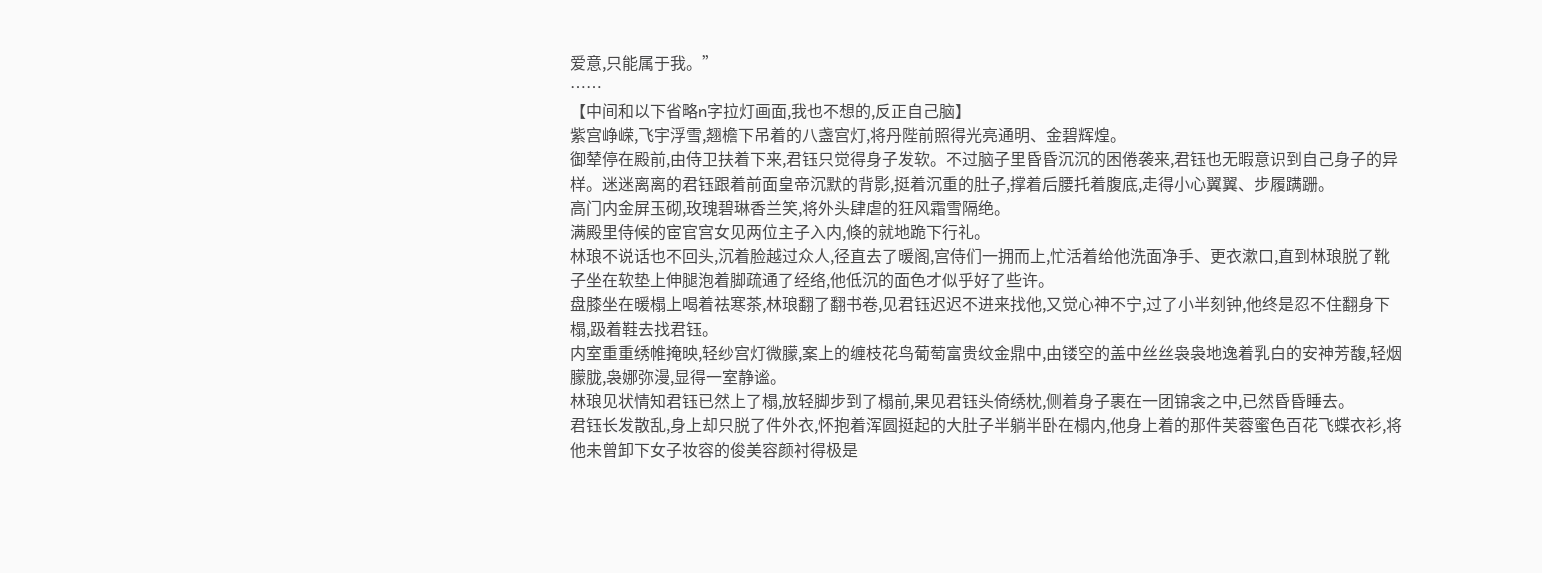爱意,只能属于我。”
……
【中间和以下省略n字拉灯画面,我也不想的,反正自己脑】
紫宫峥嵘,飞宇浮雪,翘檐下吊着的八盏宫灯,将丹陛前照得光亮通明、金碧辉煌。
御辇停在殿前,由侍卫扶着下来,君钰只觉得身子发软。不过脑子里昏昏沉沉的困倦袭来,君钰也无暇意识到自己身子的异样。迷迷离离的君钰跟着前面皇帝沉默的背影,挺着沉重的肚子,撑着后腰托着腹底,走得小心翼翼、步履蹒跚。
高门内金屏玉砌,玫瑰碧琳香兰笑,将外头肆虐的狂风霜雪隔绝。
满殿里侍候的宦官宫女见两位主子入内,倏的就地跪下行礼。
林琅不说话也不回头,沉着脸越过众人,径直去了暖阁,宫侍们一拥而上,忙活着给他洗面净手、更衣漱口,直到林琅脱了靴子坐在软垫上伸腿泡着脚疏通了经络,他低沉的面色才似乎好了些许。
盘膝坐在暖榻上喝着祛寒茶,林琅翻了翻书卷,见君钰迟迟不进来找他,又觉心神不宁,过了小半刻钟,他终是忍不住翻身下榻,趿着鞋去找君钰。
内室重重绣帷掩映,轻纱宫灯微朦,案上的缠枝花鸟葡萄富贵纹金鼎中,由镂空的盖中丝丝袅袅地逸着乳白的安神芳馥,轻烟朦胧,袅娜弥漫,显得一室静谧。
林琅见状情知君钰已然上了榻,放轻脚步到了榻前,果见君钰头倚绣枕,侧着身子裹在一团锦衾之中,已然昏昏睡去。
君钰长发散乱,身上却只脱了件外衣,怀抱着浑圆挺起的大肚子半躺半卧在榻内,他身上着的那件芙蓉蜜色百花飞蝶衣衫,将他未曾卸下女子妆容的俊美容颜衬得极是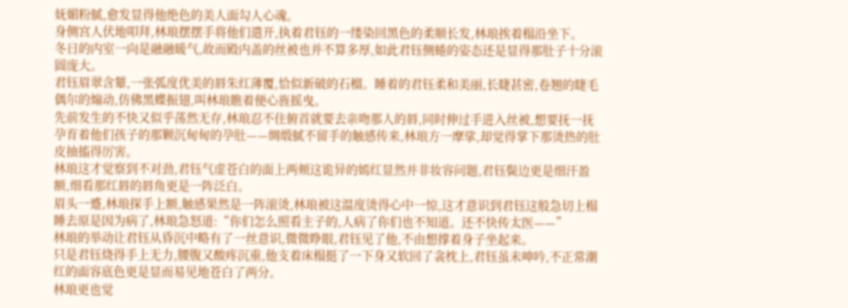妩媚粉腻,愈发显得他绝色的美人面勾人心魂。
身侧宫人伏地叩拜,林琅摆摆手将他们遣开,执着君钰的一缕染回黑色的柔顺长发,林琅挨着榻沿坐下。
冬日的内室一向是融融暖气,故而殿内盖的丝被也并不算多厚,如此君钰侧蜷的姿态还是显得那肚子十分滚圆庞大。
君钰眉翠含颦,一张弧度优美的唇朱红薄覆,恰似新破的石榴。睡着的君钰柔和美丽,长睫甚密,卷翘的睫毛偶尔的煽动,仿佛黑蝶振翅,叫林琅瞧着便心旌摇曳。
先前发生的不快又似乎荡然无存,林琅忍不住俯首就要去亲吻那人的唇,同时伸过手进入丝被,想要抚一抚孕育着他们孩子的那颗沉甸甸的孕肚——绸缎腻不留手的触感传来,林琅方一摩挲,却觉得掌下那烫热的肚皮抽搐得厉害。
林琅这才觉察到不对劲,君钰气虚苍白的面上两颊这诡异的嫣红显然并非妆容问题,君钰鬓边更是细汗盈额,细看那红唇的唇角更是一阵泛白。
眉头一蹙,林琅探手上额,触感果然是一阵滚烫,林琅被这温度烫得心中一惊,这才意识到君钰这般急切上榻睡去原是因为病了,林琅急怒道:“你们怎么照看主子的,人病了你们也不知道。还不快传太医——”
林琅的举动让君钰从昏沉中略有了一丝意识,微微睁眼,君钰见了他,不由想撑着身子坐起来。
只是君钰烧得手上无力,腰腹又酸疼沉重,他支着床榻挺了一下身又软回了衾枕上,君钰虽未呻吟,不正常潮红的面容底色更是显而易见地苍白了两分。
林琅更也觉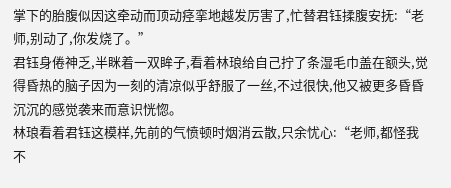掌下的胎腹似因这牵动而顶动痉挛地越发厉害了,忙替君钰揉腹安抚:“老师,别动了,你发烧了。”
君钰身倦神乏,半眯着一双眸子,看着林琅给自己拧了条湿毛巾盖在额头,觉得昏热的脑子因为一刻的清凉似乎舒服了一丝,不过很快,他又被更多昏昏沉沉的感觉袭来而意识恍惚。
林琅看着君钰这模样,先前的气愤顿时烟消云散,只余忧心:“老师,都怪我不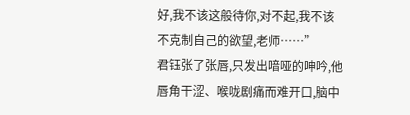好,我不该这般待你,对不起,我不该不克制自己的欲望,老师……”
君钰张了张唇,只发出喑哑的呻吟,他唇角干涩、喉咙剧痛而难开口,脑中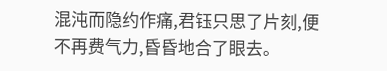混沌而隐约作痛,君钰只思了片刻,便不再费气力,昏昏地合了眼去。